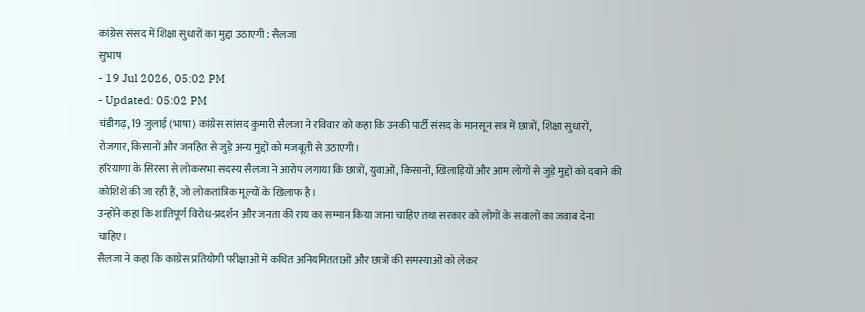कांग्रेस संसद में शिक्षा सुधारों का मुद्दा उठाएगी : सैलजा
सुभाष
- 19 Jul 2026, 05:02 PM
- Updated: 05:02 PM
चंडीगढ़, 19 जुलाई (भाषा) कांग्रेस सांसद कुमारी सैलजा ने रविवार को कहा कि उनकी पार्टी संसद के मानसून सत्र में छात्रों, शिक्षा सुधारों, रोजगार, किसानों और जनहित से जुड़े अन्य मुद्दों को मजबूती से उठाएगी।
हरियाणा के सिरसा से लोकसभा सदस्य सैलजा ने आरोप लगाया कि छात्रों, युवाओं, किसानों, खिलाड़ियों और आम लोगों से जुड़े मुद्दों को दबाने की कोशिशें की जा रही हैं, जो लोकतांत्रिक मूल्यों के खिलाफ है।
उन्होंने कहा कि शांतिपूर्ण विरोध-प्रदर्शन और जनता की राय का सम्मान किया जाना चाहिए तथा सरकार को लोगों के सवालों का जवाब देना चाहिए।
सैलजा ने कहा कि कांग्रेस प्रतियोगी परीक्षाओं में कथित अनियमितताओं और छात्रों की समस्याओं को लेकर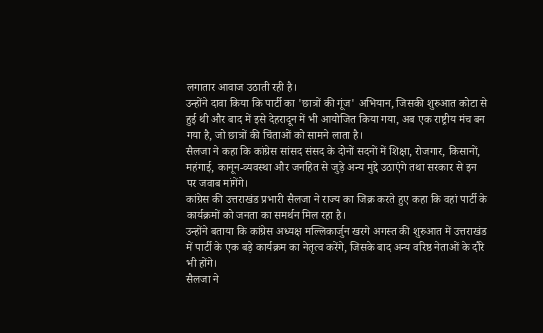लगातार आवाज उठाती रही है।
उन्होंने दावा किया कि पार्टी का 'छात्रों की गूंज' अभियान, जिसकी शुरुआत कोटा से हुई थी और बाद में इसे देहरादून में भी आयोजित किया गया, अब एक राष्ट्रीय मंच बन गया है, जो छात्रों की चिंताओं को सामने लाता है।
सैलजा ने कहा कि कांग्रेस सांसद संसद के दोनों सदनों में शिक्षा, रोजगार, किसानों, महंगाई, कानून-व्यवस्था और जनहित से जुड़े अन्य मुद्दे उठाएंगे तथा सरकार से इन पर जवाब मांगेंगे।
कांग्रेस की उत्तराखंड प्रभारी सैलजा ने राज्य का जिक्र करते हुए कहा कि वहां पार्टी के कार्यक्रमों को जनता का समर्थन मिल रहा है।
उन्होंने बताया कि कांग्रेस अध्यक्ष मल्लिकार्जुन खरगे अगस्त की शुरुआत में उत्तराखंड में पार्टी के एक बड़े कार्यक्रम का नेतृत्व करेंगे, जिसके बाद अन्य वरिष्ठ नेताओं के दौरे भी होंगे।
सैलजा ने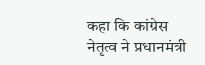कहा कि कांग्रेस नेतृत्व ने प्रधानमंत्री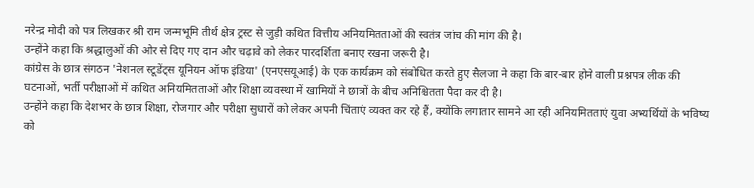नरेन्द्र मोदी को पत्र लिखकर श्री राम जन्मभूमि तीर्थ क्षेत्र ट्रस्ट से जुड़ी कथित वित्तीय अनियमितताओं की स्वतंत्र जांच की मांग की है।
उन्होंने कहा कि श्रद्धालुओं की ओर से दिए गए दान और चढ़ावे को लेकर पारदर्शिता बनाए रखना जरूरी है।
कांग्रेस के छात्र संगठन 'नेशनल स्टूडेंट्स यूनियन ऑफ इंडिया' (एनएसयूआई) के एक कार्यक्रम को संबोधित करते हुए सैलजा ने कहा कि बार-बार होने वाली प्रश्नपत्र लीक की घटनाओं, भर्ती परीक्षाओं में कथित अनियमितताओं और शिक्षा व्यवस्था में खामियों ने छात्रों के बीच अनिश्चितता पैदा कर दी है।
उन्होंने कहा कि देशभर के छात्र शिक्षा, रोजगार और परीक्षा सुधारों को लेकर अपनी चिंताएं व्यक्त कर रहे हैं, क्योंकि लगातार सामने आ रही अनियमितताएं युवा अभ्यर्थियों के भविष्य को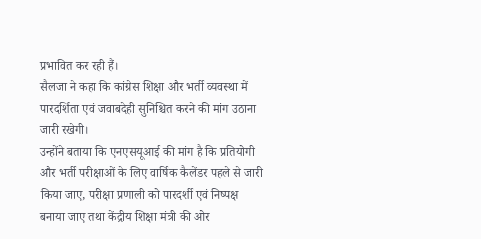प्रभावित कर रही हैं।
सैलजा ने कहा कि कांग्रेस शिक्षा और भर्ती व्यवस्था में पारदर्शिता एवं जवाबदेही सुनिश्चित करने की मांग उठाना जारी रखेगी।
उन्होंने बताया कि एनएसयूआई की मांग है कि प्रतियोगी और भर्ती परीक्षाओं के लिए वार्षिक कैलेंडर पहले से जारी किया जाए, परीक्षा प्रणाली को पारदर्शी एवं निष्पक्ष बनाया जाए तथा केंद्रीय शिक्षा मंत्री की ओर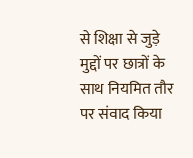से शिक्षा से जुड़े मुद्दों पर छात्रों के साथ नियमित तौर पर संवाद किया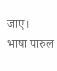जाए।
भाषा पारुल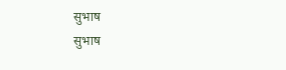सुभाष
सुभाष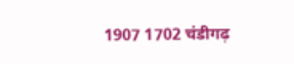1907 1702 चंडीगढ़